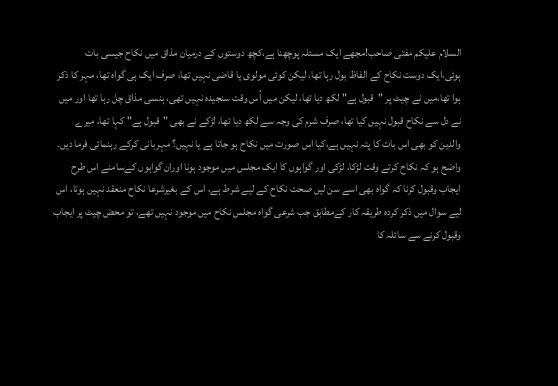السلام علیکم مفتی صاحب!مجھے ایک مسئلہ پوچھنا ہے،کچھ دوستوں کے درمیان مذاق میں نکاح جیسی بات ہوئی،ایک دوست نکاح کے الفاظ بول رہا تھا، لیکن کوئی مولوی یا قاضی نہیں تھا، صرف ایک ہی گواہ تھا، مہر کا ذکر ہوا تھا،میں نے چیٹ پر "قبول ہے" لکھ دیا تھا، لیکن میں اُس وقت سنجیدہ نہیں تھی، ہنسی مذاق چل رہا تھا اور میں نے دل سے نکاح قبول نہیں کیا تھا، صرف شرم کی وجہ سے لکھ دیا تھا، لڑکے نے بھی "قبول ہے" کہا تھا، میرے والدین کو بھی اس بات کا پتہ نہیں ہے،کیا اس صورت میں نکاح ہو جاتا ہے یا نہیں؟ مہربانی کرکے رہنمائی فرما دیں۔
واضح ہو کہ نکاح کرتے وقت لڑکا، لڑکی اور گواہوں کا ایک مجلس میں موجود ہونا اوران گواہوں کےسامنے اس طرح ایجاب وقبول کرنا کہ گواہ بھی اسے سن لیں صحت نکاح کے لیے شرط ہے، اس کے بغیرشرعا نکاح منعقد نہیں ہوتا، اس لیے سوال میں ذکر کردہ طریقہ کار کےمطابق جب شرعی گواہ مجلس نکاح میں موجود نہیں تھے، تو محض چیٹ پر ایجاب وقبول کرنے سے سائلہ کا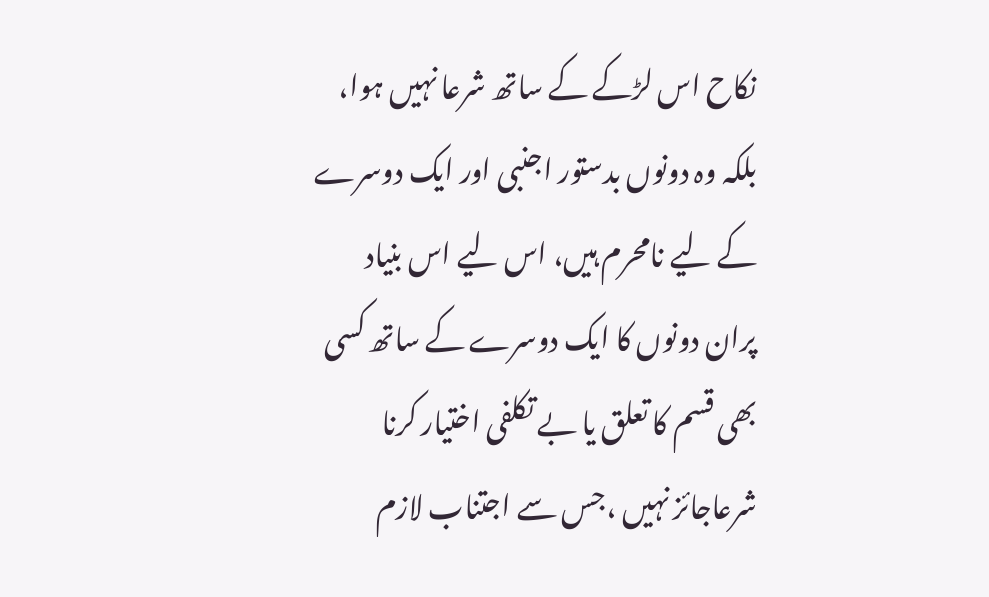نکاح اس لڑکے کے ساتھ شرعا نہیں ہوا، بلکہ وہ دونوں بدستور اجنبی اور ایک دوسرے کے لیے نامحرم ہیں، اس لیے اس بنیاد پران دونوں کا ایک دوسرے کے ساتھ کسی بھی قسم کا تعلق یا بے تکلفی اختیار کرنا شرعاجائز نہیں ،جس سے اجتناب لازم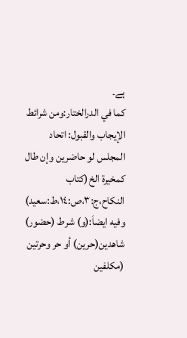ہے۔
كما في الدرالختار:ومن شرائط الإيجاب والقبول: اتحاد المجلس لو حاضرين وإن طال كمخيرة الخ(كتاب النكاح،ج:٣،ص:١٤،ط:سعيد)
وفيه ايضاَ:(و) شرط (حضور) شاهدين(حرين) أو حر وحرتين (مكلفين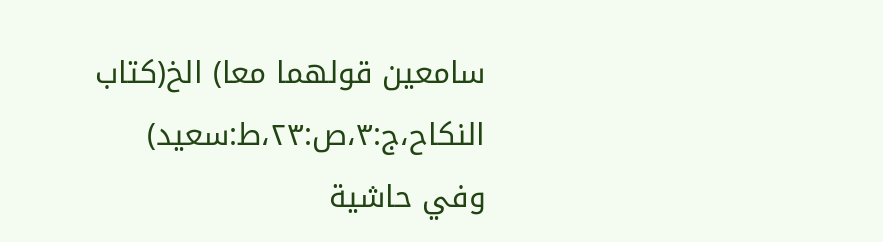سامعين قولهما معا) الخ(كتاب النكاح،ج:٣،ص:٢٣،ط:سعيد)
وفي حاشية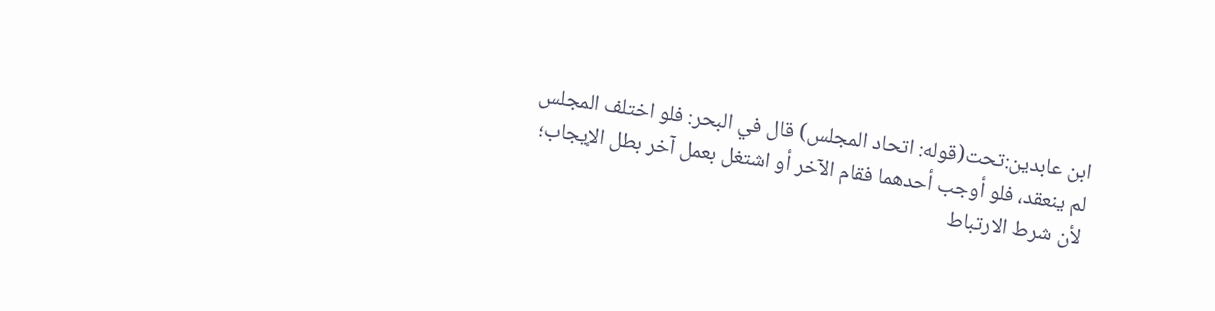ابن عابدين:تحت(قوله: اتحاد المجلس) قال في البحر: فلو اختلف المجلس لم ينعقد، فلو أوجب أحدهما فقام الآخر أو اشتغل بعمل آخر بطل الإيجاب؛ لأن شرط الارتباط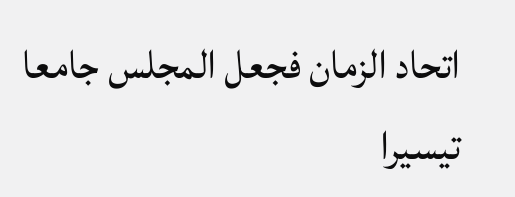اتحاد الزمان فجعل المجلس جامعا تيسيرا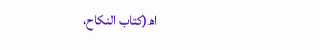اھ(كتاب النكاح،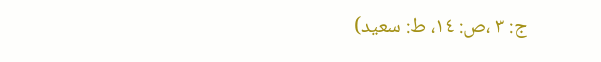ج: ٣ ،ص: ١٤، ط: سعيد)